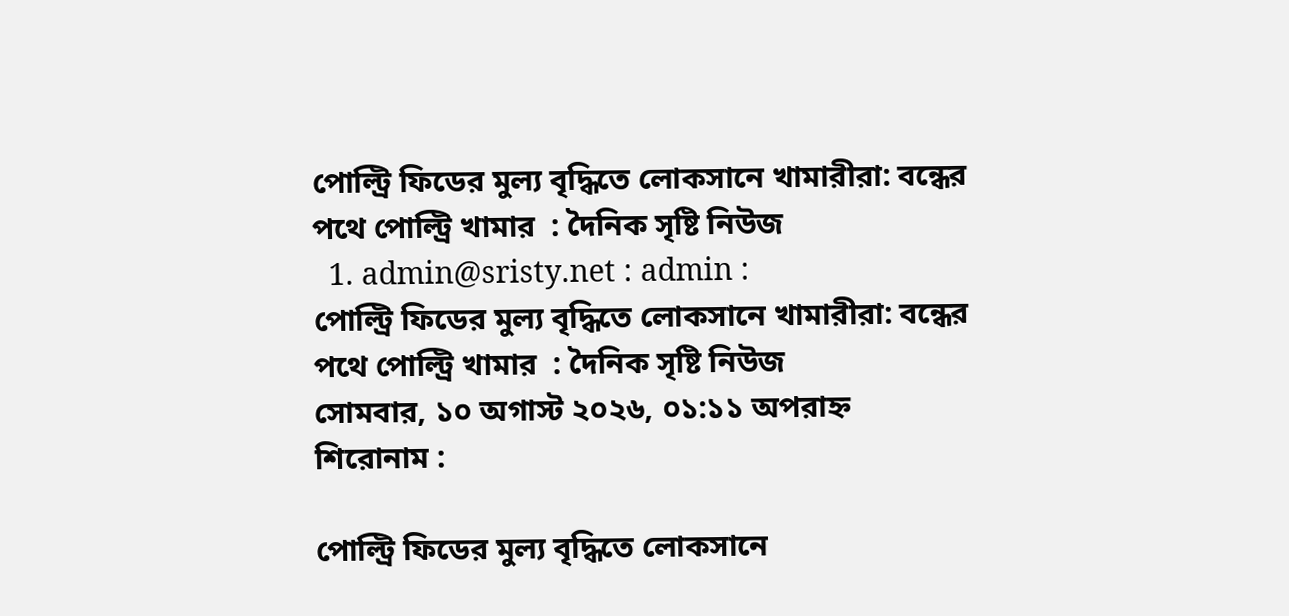পোল্ট্রি ফিডের মুল‍্য বৃদ্ধিতে লোকসানে খামারীরা: বন্ধের পথে পোল্ট্রি খামার  : দৈনিক সৃষ্টি নিউজ
  1. admin@sristy.net : admin :
পোল্ট্রি ফিডের মুল‍্য বৃদ্ধিতে লোকসানে খামারীরা: বন্ধের পথে পোল্ট্রি খামার  : দৈনিক সৃষ্টি নিউজ
সোমবার, ১০ অগাস্ট ২০২৬, ০১:১১ অপরাহ্ন
শিরোনাম :

পোল্ট্রি ফিডের মুল‍্য বৃদ্ধিতে লোকসানে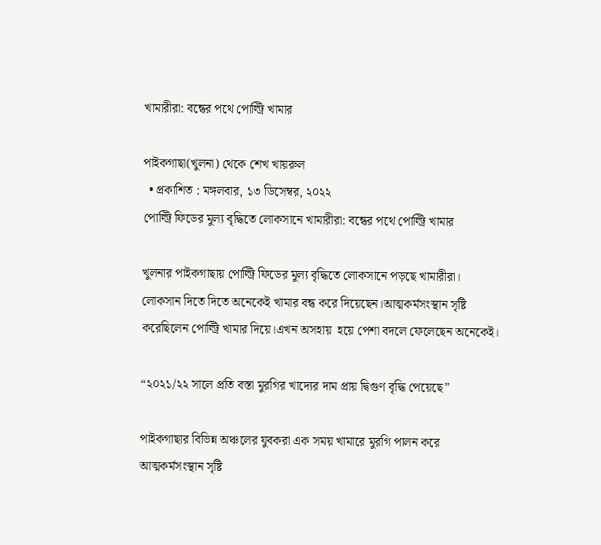খামারীরা: বন্ধের পথে পোল্ট্রি খামার

পাইকগাছা(খুলনা) থেকে শেখ খায়রুল
  • প্রকাশিত : মঙ্গলবার, ১৩ ডিসেম্বর, ২০২২
পোল্ট্রি ফিডের মুল‍্য বৃদ্ধিতে লোকসানে খামারীরা: বন্ধের পথে পোল্ট্রি খামার

খুলনার পাইকগাছায় পোল্ট্রি ফিডের মুল‍্য বৃদ্ধিতে লোকসানে পড়ছে খামারীরা। লোকসান দিতে দিতে অনেকেই খামার বন্ধ করে দিয়েছেন।আত্মকর্মসংস্থান সৃষ্টি করেছিলেন পোল্ট্রি খামার দিয়ে।এখন অসহায়  হয়ে পেশা বদলে ফেলেছেন অনেকেই।

“২০২১/২২ সালে প্রতি বস্তা মুরগির খাদ্যের দাম প্রায় দ্বিগুণ বৃদ্ধি পেয়েছে”

পাইকগাছার বিভিন্ন অঞ্চলের যুবকরা এক সময় খামারে মুরগি পালন করে আত্মকর্মসংস্থান সৃষ্টি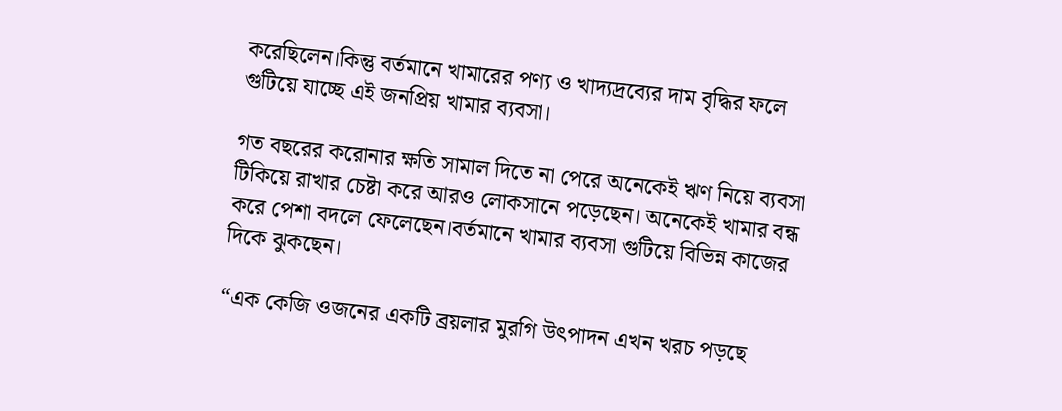করেছিলেন।কিন্তু বর্তমানে খামারের পণ্য ও খাদ্যদ্রব্যের দাম বৃদ্ধির ফলে গুটিয়ে যাচ্ছে এই জনপ্রিয় খামার ব্যবসা।

গত বছরের করোনার ক্ষতি সামাল দিতে না পেরে অনেকেই ঋণ নিয়ে ব্যবসা টিকিয়ে রাখার চেষ্টা করে আরও লোকসানে পড়েছেন। অনেকেই খামার বন্ধ করে পেশা বদলে ফেলেছেন।বর্তমানে খামার ব্যবসা গুটিয়ে বিভিন্ন কাজের দিকে ঝুকছেন।

“এক কেজি ওজনের একটি ব্রয়লার মুরগি উৎপাদন এখন খরচ পড়ছে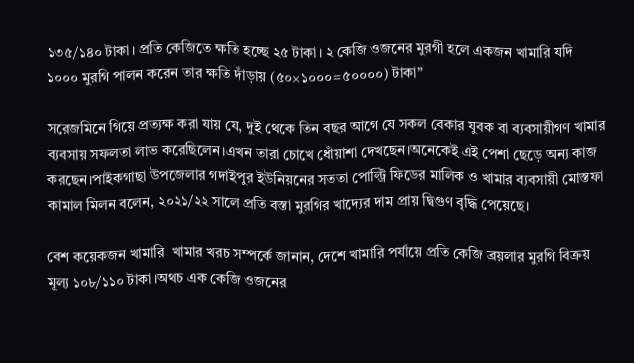১৩৫/১৪০ টাকা। প্রতি কেজিতে ক্ষতি হচ্ছে ২৫ টাকা। ২ কেজি ওজনের মুরগী হলে একজন খামারি যদি ১০০০ মুরগি পালন করেন তার ক্ষতি দাঁড়ায় (৫০×১০০০=৫০০০০) টাকা”

সরেজমিনে গিয়ে প্রত্যক্ষ করা যায় যে, দুই থেকে তিন বছর আগে যে সকল বেকার যুবক বা ব্যবসায়ীগণ খামার ব্যবসায় সফলতা লাভ করেছিলেন।এখন তারা চোখে ধোঁয়াশা দেখছেন।অনেকেই এই পেশা ছেড়ে অন্য কাজ করছেন।পাইকগাছা উপজেলার গদাইপুর ইউনিয়নের সততা পোল্ট্রি ফিডের মালিক ও খামার ব্যবসায়ী মোস্তফা কামাল মিলন বলেন, ২০২১/২২ সালে প্রতি বস্তা মুরগির খাদ্যের দাম প্রায় দ্বিগুণ বৃদ্ধি পেয়েছে।

বেশ কয়েকজন খামারি  খামার খরচ সম্পর্কে জানান, দেশে খামারি পর্যায়ে প্রতি কেজি ব্রয়লার মুরগি বিক্রয় মূল্য ১০৮/১১০ টাকা।অথচ এক কেজি ওজনের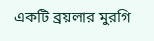একটি ব্রয়লার মুরগি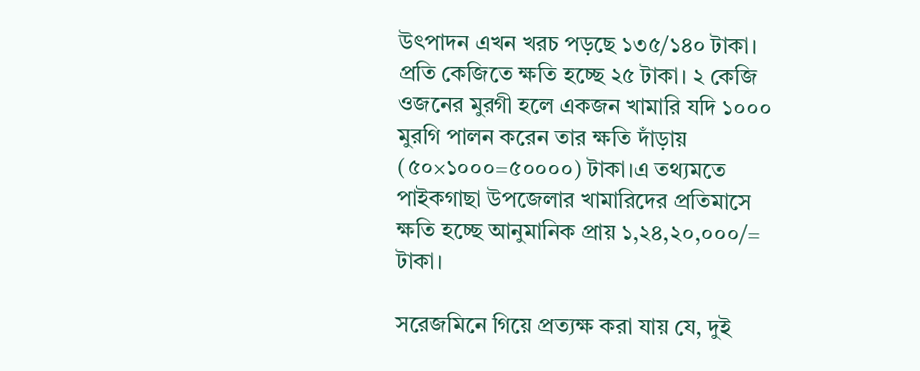উৎপাদন এখন খরচ পড়ছে ১৩৫/১৪০ টাকা। প্রতি কেজিতে ক্ষতি হচ্ছে ২৫ টাকা। ২ কেজি ওজনের মুরগী হলে একজন খামারি যদি ১০০০ মুরগি পালন করেন তার ক্ষতি দাঁড়ায় (৫০×১০০০=৫০০০০) টাকা।এ তথ‍্যমতে পাইকগাছা উপজেলার খামারিদের প্রতিমাসে ক্ষতি হচ্ছে আনুমানিক প্রায় ১,২৪,২০,০০০/= টাকা।

সরেজমিনে গিয়ে প্রত্যক্ষ করা যায় যে, দুই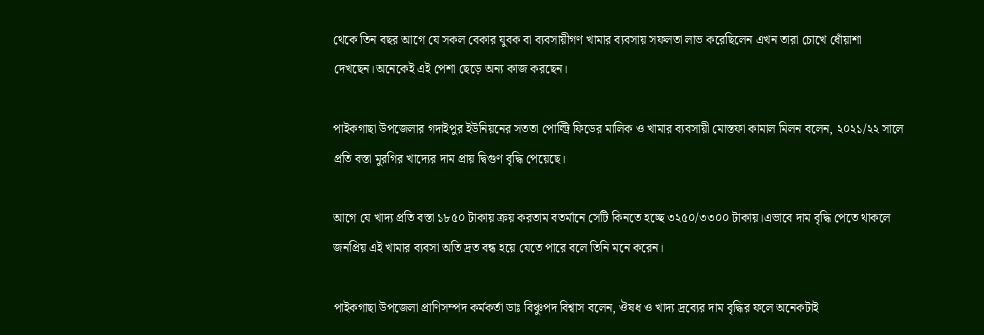থেকে তিন বছর আগে যে সকল বেকার যুবক বা ব্যবসায়ীগণ খামার ব্যবসায় সফলতা লাভ করেছিলেন এখন তারা চোখে ধোঁয়াশা দেখছেন।অনেকেই এই পেশা ছেড়ে অন্য কাজ করছেন।

পাইকগাছা উপজেলার গদাইপুর ইউনিয়নের সততা পোল্ট্রি ফিডের মালিক ও খামার ব্যবসায়ী মোস্তফা কামাল মিলন বলেন, ২০২১/২২ সালে প্রতি বস্তা মুরগির খাদ্যের দাম প্রায় দ্বিগুণ বৃদ্ধি পেয়েছে।

আগে যে খাদ্য প্রতি বস্তা ১৮৫০ টাকায় ক্রয় করতাম বতর্মানে সেটি কিনতে হচ্ছে ৩২৫০/৩৩০০ টাকায়।এভাবে দাম বৃদ্ধি পেতে থাকলে জনপ্রিয় এই খামার ব‍্যবসা অতি দ্রত বন্ধ হয়ে যেতে পারে বলে তিনি মনে করেন।

পাইকগাছা উপজেলা প্রাণিসম্পদ কর্মকর্তা ডাঃ বিঞ্চুপদ বিশ্বাস বলেন, ঔষধ ও খাদ্য দ্রব্যের দাম বৃদ্ধির ফলে অনেকটাই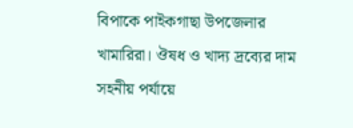বিপাকে পাইকগাছা উপজেলার খামারিরা। ঔষধ ও খাদ্য দ্রব্যের দাম সহনীয় পর্যায়ে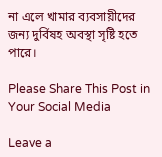না এলে খামার ব্যবসায়ীদের জন্য দুর্বিষহ অবস্থা সৃষ্টি হতে পারে।

Please Share This Post in Your Social Media

Leave a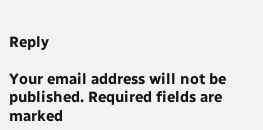Reply

Your email address will not be published. Required fields are marked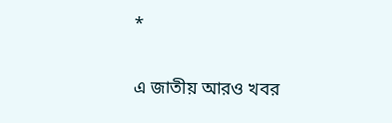*

এ জাতীয় আরও খবর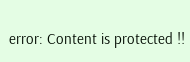error: Content is protected !!